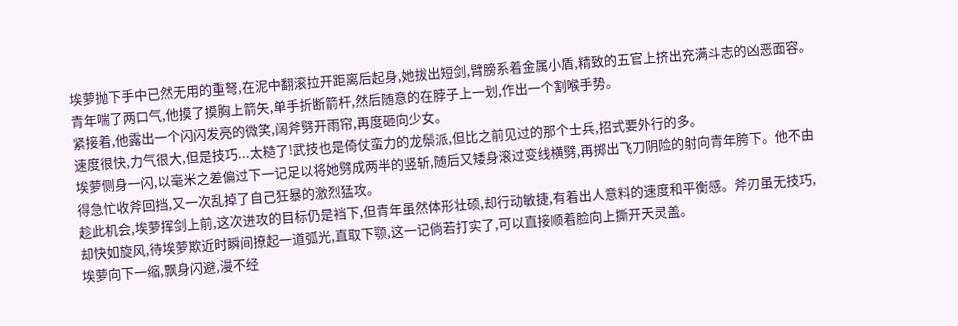埃萝抛下手中已然无用的重弩,在泥中翻滚拉开距离后起身,她拔出短剑,臂膀系着金属小盾,精致的五官上挤出充满斗志的凶恶面容。
青年喘了两口气,他摸了摸胸上箭矢,单手折断箭杆,然后随意的在脖子上一划,作出一个割喉手势。
紧接着,他露出一个闪闪发亮的微笑,阔斧劈开雨帘,再度砸向少女。
速度很快,力气很大,但是技巧...太糙了!武技也是倚仗蛮力的龙鬃派,但比之前见过的那个士兵,招式要外行的多。
埃萝侧身一闪,以毫米之差偏过下一记足以将她劈成两半的竖斩,随后又矮身滚过变线横劈,再掷出飞刀阴险的射向青年胯下。他不由得急忙收斧回挡,又一次乱掉了自己狂暴的激烈猛攻。
趁此机会,埃萝挥剑上前,这次进攻的目标仍是裆下,但青年虽然体形壮硕,却行动敏捷,有着出人意料的速度和平衡感。斧刃虽无技巧,却快如旋风,待埃萝欺近时瞬间撩起一道弧光,直取下颚,这一记倘若打实了,可以直接顺着脸向上撕开天灵盖。
埃萝向下一缩,飘身闪避,漫不经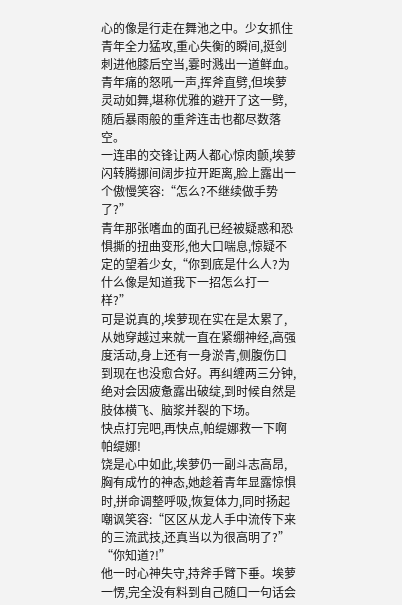心的像是行走在舞池之中。少女抓住青年全力猛攻,重心失衡的瞬间,挺剑刺进他膝后空当,霎时溅出一道鲜血。青年痛的怒吼一声,挥斧直劈,但埃萝灵动如舞,堪称优雅的避开了这一劈,随后暴雨般的重斧连击也都尽数落空。
一连串的交锋让两人都心惊肉颤,埃萝闪转腾挪间阔步拉开距离,脸上露出一个傲慢笑容:“怎么?不继续做手势了?”
青年那张嗜血的面孔已经被疑惑和恐惧撕的扭曲变形,他大口喘息,惊疑不定的望着少女,“你到底是什么人?为什么像是知道我下一招怎么打一样?”
可是说真的,埃萝现在实在是太累了,从她穿越过来就一直在紧绷神经,高强度活动,身上还有一身淤青,侧腹伤口到现在也没愈合好。再纠缠两三分钟,绝对会因疲惫露出破绽,到时候自然是肢体横飞、脑浆并裂的下场。
快点打完吧,再快点,帕缇娜救一下啊帕缇娜!
饶是心中如此,埃萝仍一副斗志高昂,胸有成竹的神态,她趁着青年显露惊惧时,拼命调整呼吸,恢复体力,同时扬起嘲讽笑容:“区区从龙人手中流传下来的三流武技,还真当以为很高明了?”
“你知道?!”
他一时心神失守,持斧手臂下垂。埃萝一愣,完全没有料到自己随口一句话会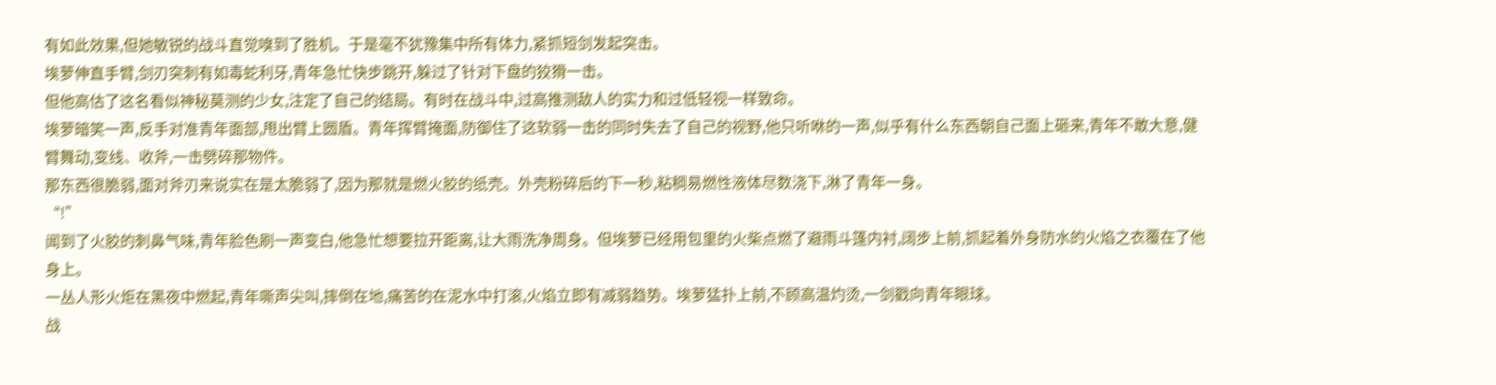有如此效果,但她敏锐的战斗直觉嗅到了胜机。于是毫不犹豫集中所有体力,紧抓短剑发起突击。
埃萝伸直手臂,剑刃突刺有如毒蛇利牙,青年急忙快步跳开,躲过了针对下盘的狡猾一击。
但他高估了这名看似神秘莫测的少女,注定了自己的结局。有时在战斗中,过高推测敌人的实力和过低轻视一样致命。
埃萝暗笑一声,反手对准青年面部,甩出臂上圆盾。青年挥臂掩面,防御住了这软弱一击的同时失去了自己的视野,他只听咻的一声,似乎有什么东西朝自己面上砸来,青年不敢大意,健臂舞动,变线、收斧,一击劈碎那物件。
那东西很脆弱,面对斧刃来说实在是太脆弱了,因为那就是燃火胶的纸壳。外壳粉碎后的下一秒,粘稠易燃性液体尽数浇下,淋了青年一身。
“!”
闻到了火胶的刺鼻气味,青年脸色刷一声变白,他急忙想要拉开距离,让大雨洗净周身。但埃萝已经用包里的火柴点燃了避雨斗篷内衬,阔步上前,抓起着外身防水的火焰之衣覆在了他身上。
一丛人形火炬在黑夜中燃起,青年嘶声尖叫,摔倒在地,痛苦的在泥水中打滚,火焰立即有减弱趋势。埃萝猛扑上前,不顾高温灼烫,一剑戳向青年眼球。
战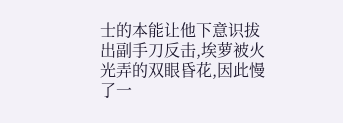士的本能让他下意识拔出副手刀反击,埃萝被火光弄的双眼昏花,因此慢了一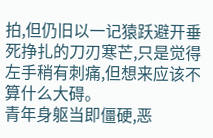拍,但仍旧以一记猿跃避开垂死挣扎的刀刃寒芒,只是觉得左手稍有刺痛,但想来应该不算什么大碍。
青年身躯当即僵硬,恶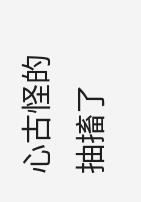心古怪的抽搐了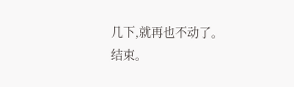几下,就再也不动了。
结束。